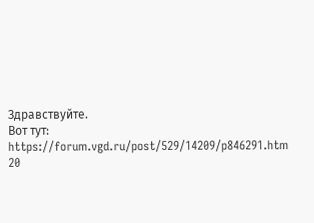Здравствуйте.
Вот тут:
https://forum.vgd.ru/post/529/14209/p846291.htm 20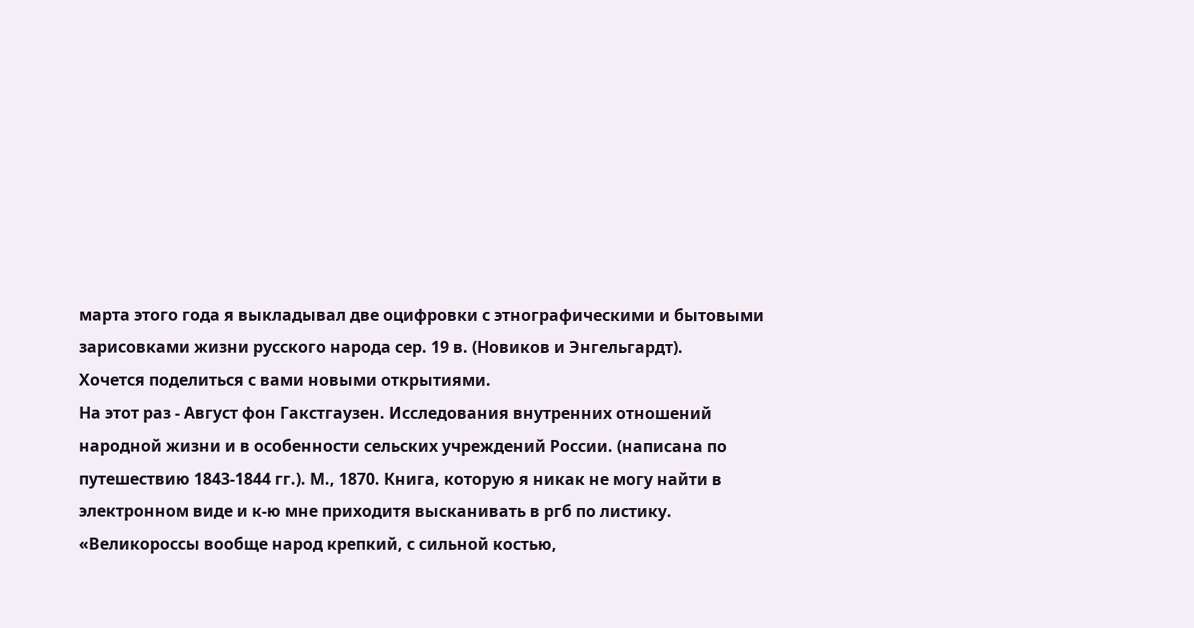марта этого года я выкладывал две оцифровки с этнографическими и бытовыми зарисовками жизни русского народа сер. 19 в. (Новиков и Энгельгардт).
Хочется поделиться с вами новыми открытиями.
На этот раз - Август фон Гакстгаузен. Исследования внутренних отношений народной жизни и в особенности сельских учреждений России. (написана по путешествию 1843-1844 гг.). М., 1870. Книга, которую я никак не могу найти в электронном виде и к-ю мне приходитя высканивать в ргб по листику.
«Великороссы вообще народ крепкий, с сильной костью,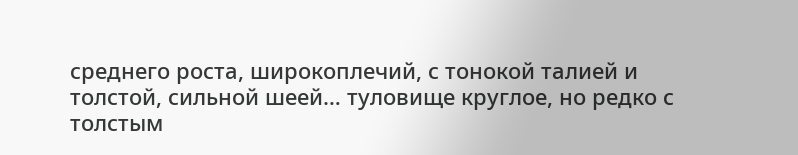среднего роста, широкоплечий, с тонокой талией и толстой, сильной шеей… туловище круглое, но редко с толстым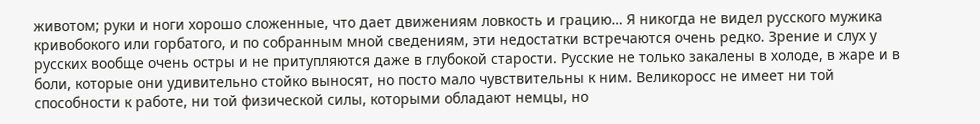животом; руки и ноги хорошо сложенные, что дает движениям ловкость и грацию… Я никогда не видел русского мужика кривобокого или горбатого, и по собранным мной сведениям, эти недостатки встречаются очень редко. Зрение и слух у русских вообще очень остры и не притупляются даже в глубокой старости. Русские не только закалены в холоде, в жаре и в боли, которые они удивительно стойко выносят, но посто мало чувствительны к ним. Великоросс не имеет ни той способности к работе, ни той физической силы, которыми обладают немцы, но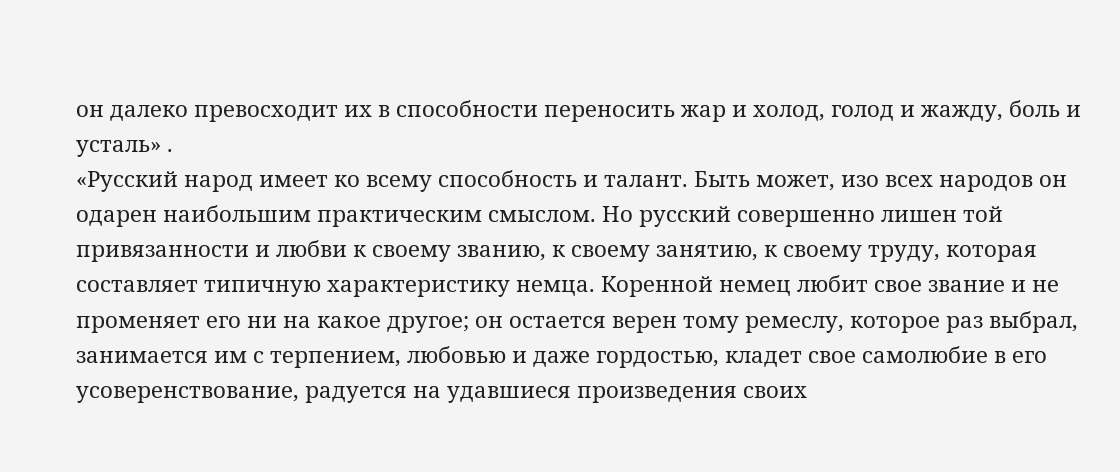он далеко превосходит их в способности переносить жар и холод, голод и жажду, боль и усталь» .
«Русский народ имеет ко всему способность и талант. Быть может, изо всех народов он одарен наибольшим практическим смыслом. Но русский совершенно лишен той привязанности и любви к своему званию, к своему занятию, к своему труду, которая составляет типичную характеристику немца. Коренной немец любит свое звание и не променяет его ни на какое другое; он остается верен тому ремеслу, которое раз выбрал, занимается им с терпением, любовью и даже гордостью, кладет свое самолюбие в его усоверенствование, радуется на удавшиеся произведения своих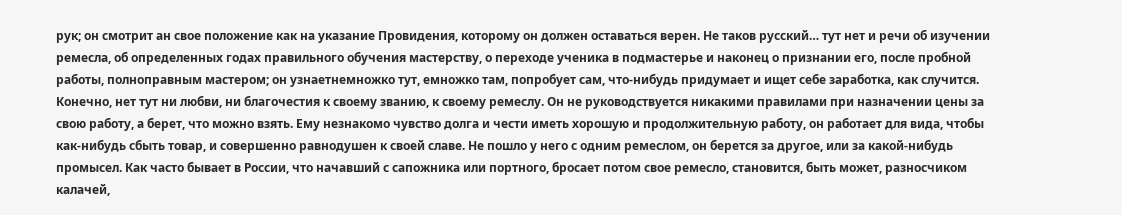рук; он смотрит ан свое положение как на указание Провидения, которому он должен оставаться верен. Не таков русский… тут нет и речи об изучении ремесла, об определенных годах правильного обучения мастерству, о переходе ученика в подмастерье и наконец о признании его, после пробной работы, полноправным мастером; он узнаетнемножко тут, емножко там, попробует сам, что-нибудь придумает и ищет себе заработка, как случится. Конечно, нет тут ни любви, ни благочестия к своему званию, к своему ремеслу. Он не руководствуется никакими правилами при назначении цены за свою работу, а берет, что можно взять. Ему незнакомо чувство долга и чести иметь хорошую и продолжительную работу, он работает для вида, чтобы как-нибудь сбыть товар, и совершенно равнодушен к своей славе. Не пошло у него с одним ремеслом, он берется за другое, или за какой-нибудь промысел. Как часто бывает в России, что начавший с сапожника или портного, бросает потом свое ремесло, становится, быть может, разносчиком калачей,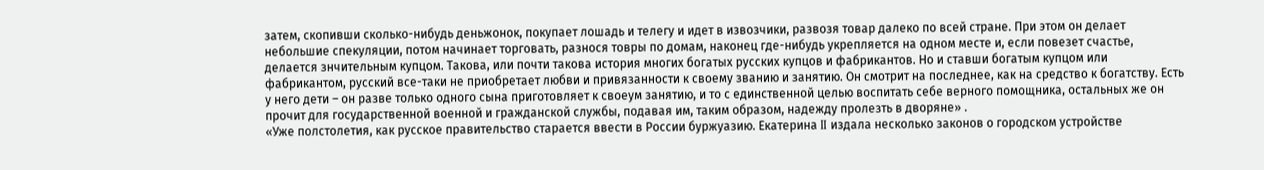затем, скопивши сколько-нибудь деньжонок, покупает лошадь и телегу и идет в извозчики, развозя товар далеко по всей стране. При этом он делает небольшие спекуляции, потом начинает торговать, разнося товры по домам, наконец где-нибудь укрепляется на одном месте и, если повезет счастье, делается знчительным купцом. Такова, или почти такова история многих богатых русских купцов и фабрикантов. Но и ставши богатым купцом или фабрикантом, русский все-таки не приобретает любви и привязанности к своему званию и занятию. Он смотрит на последнее, как на средство к богатству. Есть у него дети – он разве только одного сына приготовляет к своеум занятию, и то с единственной целью воспитать себе верного помощника, остальных же он прочит для государственной военной и гражданской службы, подавая им, таким образом, надежду пролезть в дворяне» .
«Уже полстолетия, как русское правительство старается ввести в России буржуазию. Екатерина II издала несколько законов о городском устройстве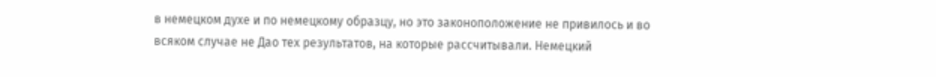в немецком духе и по немецкому образцу, но это законоположение не привилось и во всяком случае не Дао тех результатов, на которые рассчитывали. Немецкий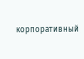корпоративный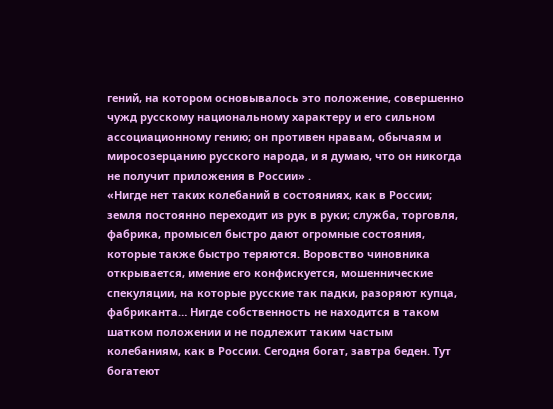гений, на котором основывалось это положение, совершенно чужд русскому национальному характеру и его сильном ассоциационному гению; он противен нравам, обычаям и миросозерцанию русского народа, и я думаю, что он никогда не получит приложения в России» .
«Нигде нет таких колебаний в состояниях, как в России; земля постоянно переходит из рук в руки; служба, торговля, фабрика, промысел быстро дают огромные состояния, которые также быстро теряются. Воровство чиновника открывается, имение его конфискуется, мошеннические спекуляции, на которые русские так падки, разоряют купца, фабриканта… Нигде собственность не находится в таком шатком положении и не подлежит таким частым колебаниям, как в России. Сегодня богат, завтра беден. Тут богатеют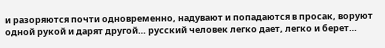и разоряются почти одновременно, надувают и попадаются в просак, воруют одной рукой и дарят другой… русский человек легко дает, легко и берет…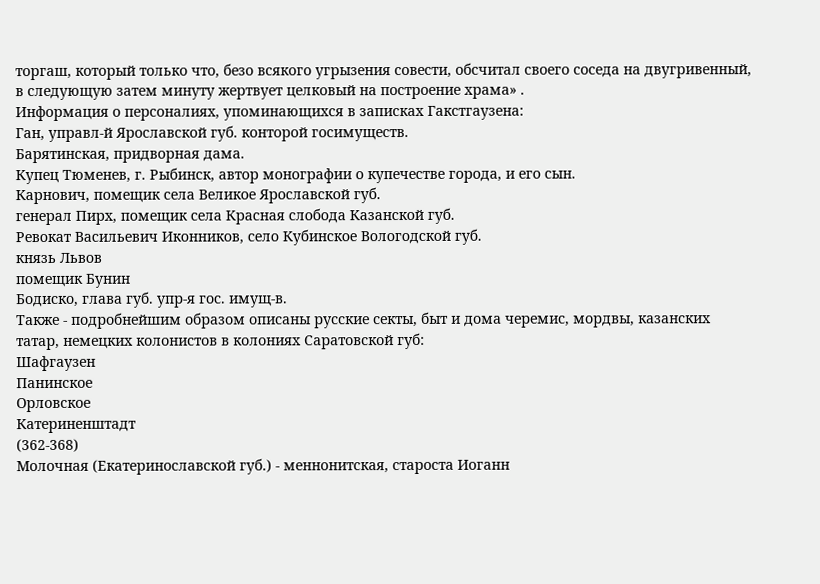торгаш, который только что, безо всякого угрызения совести, обсчитал своего соседа на двугривенный, в следующую затем минуту жертвует целковый на построение храма» .
Информация о персоналиях, упоминающихся в записках Гакстгаузена:
Ган, управл-й Ярославской губ. конторой госимуществ.
Барятинская, придворная дама.
Купец Тюменев, г. Рыбинск, автор монографии о купечестве города, и его сын.
Карнович, помещик села Великое Ярославской губ.
генерал Пирх, помещик села Красная слобода Казанской губ.
Ревокат Васильевич Иконников, село Кубинское Вологодской губ.
князь Львов
помещик Бунин
Бодиско, глава губ. упр-я гос. имущ-в.
Также - подробнейшим образом описаны русские секты, быт и дома черемис, мордвы, казанских татар, немецких колонистов в колониях Саратовской губ:
Шафгаузен
Панинское
Орловское
Катериненштадт
(362-368)
Молочная (Екатеринославской губ.) - меннонитская, староста Иоганн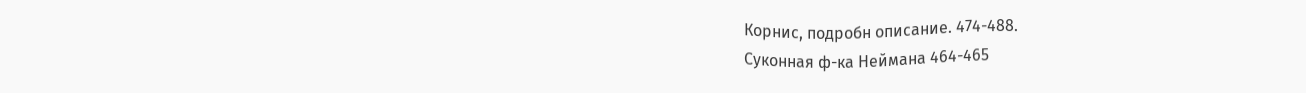Корнис, подробн описание. 474-488.
Суконная ф-ка Неймана 464-465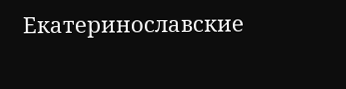Екатеринославские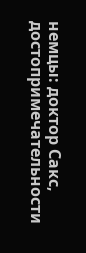немцы: доктор Сакс, достопримечательности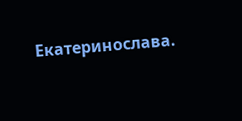Екатеринослава.